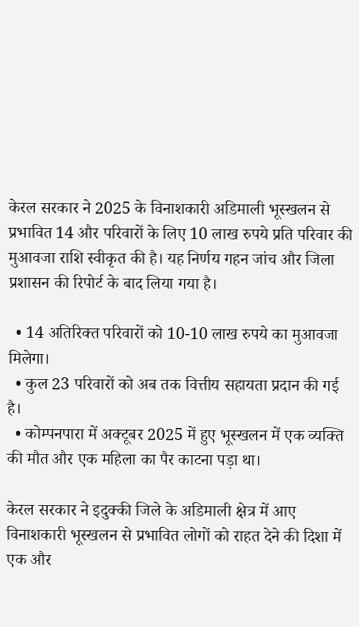केरल सरकार ने 2025 के विनाशकारी अडिमाली भूस्खलन से प्रभावित 14 और परिवारों के लिए 10 लाख रुपये प्रति परिवार की मुआवजा राशि स्वीकृत की है। यह निर्णय गहन जांच और जिला प्रशासन की रिपोर्ट के बाद लिया गया है।

  • 14 अतिरिक्त परिवारों को 10-10 लाख रुपये का मुआवजा मिलेगा।
  • कुल 23 परिवारों को अब तक वित्तीय सहायता प्रदान की गई है।
  • कोम्पनपारा में अक्टूबर 2025 में हुए भूस्खलन में एक व्यक्ति की मौत और एक महिला का पैर काटना पड़ा था।

केरल सरकार ने इदुक्की जिले के अडिमाली क्षेत्र में आए विनाशकारी भूस्खलन से प्रभावित लोगों को राहत देने की दिशा में एक और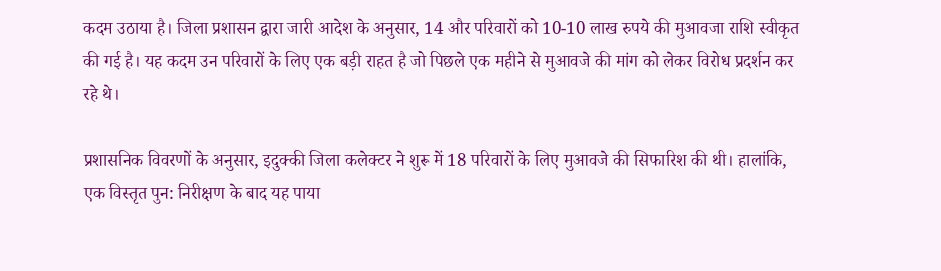कदम उठाया है। जिला प्रशासन द्वारा जारी आदेश के अनुसार, 14 और परिवारों को 10-10 लाख रुपये की मुआवजा राशि स्वीकृत की गई है। यह कदम उन परिवारों के लिए एक बड़ी राहत है जो पिछले एक महीने से मुआवजे की मांग को लेकर विरोध प्रदर्शन कर रहे थे।

प्रशासनिक विवरणों के अनुसार, इदुक्की जिला कलेक्टर ने शुरू में 18 परिवारों के लिए मुआवजे की सिफारिश की थी। हालांकि, एक विस्तृत पुन: निरीक्षण के बाद यह पाया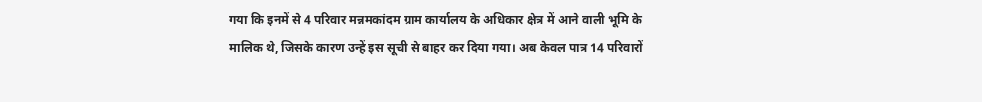गया कि इनमें से 4 परिवार मन्नमकांदम ग्राम कार्यालय के अधिकार क्षेत्र में आने वाली भूमि के मालिक थे, जिसके कारण उन्हें इस सूची से बाहर कर दिया गया। अब केवल पात्र 14 परिवारों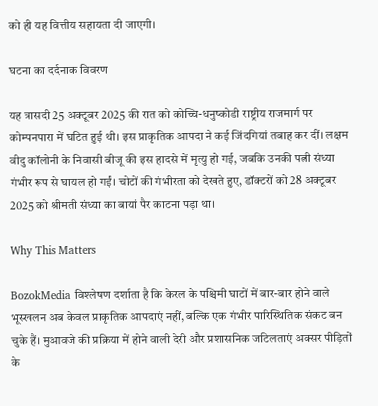को ही यह वित्तीय सहायता दी जाएगी।

घटना का दर्दनाक विवरण

यह त्रासदी 25 अक्टूबर 2025 की रात को कोच्चि-धनुष्कोडी राष्ट्रीय राजमार्ग पर कोम्पनपारा में घटित हुई थी। इस प्राकृतिक आपदा ने कई जिंदगियां तबाह कर दीं। लक्षम वीदु कॉलोनी के निवासी बीजू की इस हादसे में मृत्यु हो गई, जबकि उनकी पत्नी संध्या गंभीर रूप से घायल हो गईं। चोटों की गंभीरता को देखते हुए, डॉक्टरों को 28 अक्टूबर 2025 को श्रीमती संध्या का बायां पैर काटना पड़ा था।

Why This Matters

BozokMedia विश्लेषण दर्शाता है कि केरल के पश्चिमी घाटों में बार-बार होने वाले भूस्खलन अब केवल प्राकृतिक आपदाएं नहीं, बल्कि एक गंभीर पारिस्थितिक संकट बन चुके हैं। मुआवजे की प्रक्रिया में होने वाली देरी और प्रशासनिक जटिलताएं अक्सर पीड़ितों के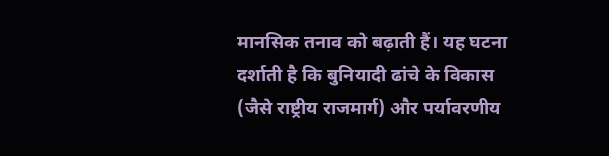मानसिक तनाव को बढ़ाती हैं। यह घटना दर्शाती है कि बुनियादी ढांचे के विकास (जैसे राष्ट्रीय राजमार्ग) और पर्यावरणीय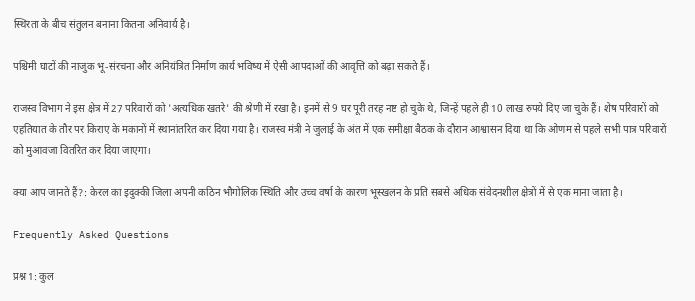स्थिरता के बीच संतुलन बनाना कितना अनिवार्य है।

पश्चिमी घाटों की नाजुक भू-संरचना और अनियंत्रित निर्माण कार्य भविष्य में ऐसी आपदाओं की आवृत्ति को बढ़ा सकते हैं।

राजस्व विभाग ने इस क्षेत्र में 27 परिवारों को 'अत्यधिक खतरे' की श्रेणी में रखा है। इनमें से 9 घर पूरी तरह नष्ट हो चुके थे, जिन्हें पहले ही 10 लाख रुपये दिए जा चुके हैं। शेष परिवारों को एहतियात के तौर पर किराए के मकानों में स्थानांतरित कर दिया गया है। राजस्व मंत्री ने जुलाई के अंत में एक समीक्षा बैठक के दौरान आश्वासन दिया था कि ओणम से पहले सभी पात्र परिवारों को मुआवजा वितरित कर दिया जाएगा।

क्या आप जानते हैं?: केरल का इदुक्की जिला अपनी कठिन भौगोलिक स्थिति और उच्च वर्षा के कारण भूस्खलन के प्रति सबसे अधिक संवेदनशील क्षेत्रों में से एक माना जाता है।

Frequently Asked Questions

प्रश्न 1: कुल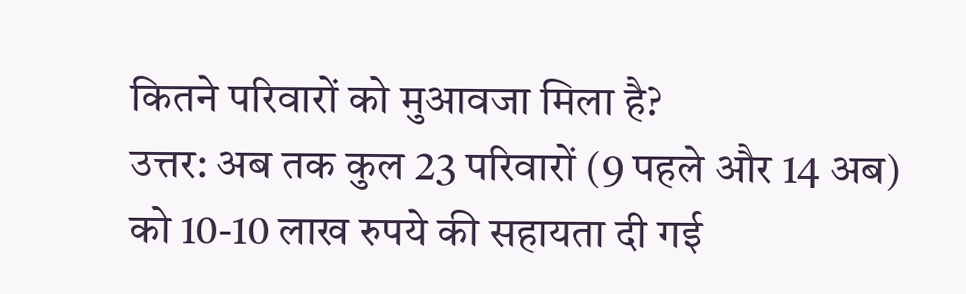कितने परिवारों को मुआवजा मिला है?
उत्तर: अब तक कुल 23 परिवारों (9 पहले और 14 अब) को 10-10 लाख रुपये की सहायता दी गई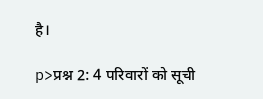है।

p>प्रश्न 2: 4 परिवारों को सूची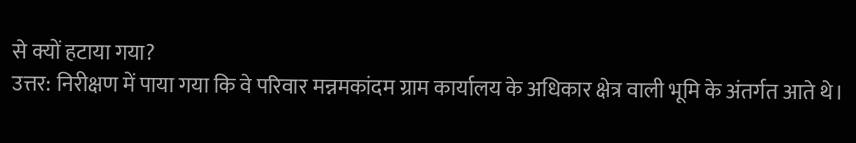से क्यों हटाया गया?
उत्तर: निरीक्षण में पाया गया कि वे परिवार मन्नमकांदम ग्राम कार्यालय के अधिकार क्षेत्र वाली भूमि के अंतर्गत आते थे।